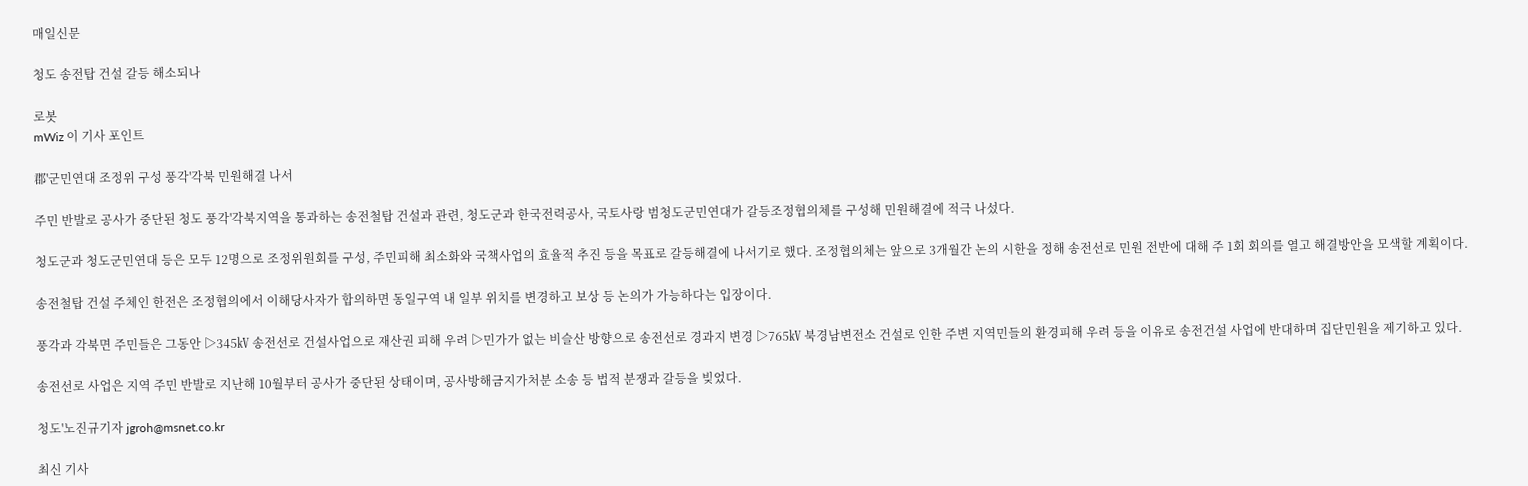매일신문

청도 송전탑 건설 갈등 해소되나

로봇
mWiz 이 기사 포인트

郡'군민연대 조정위 구성 풍각'각북 민원해결 나서

주민 반발로 공사가 중단된 청도 풍각'각북지역을 통과하는 송전철탑 건설과 관련, 청도군과 한국전력공사, 국토사랑 범청도군민연대가 갈등조정협의체를 구성해 민원해결에 적극 나섰다.

청도군과 청도군민연대 등은 모두 12명으로 조정위원회를 구성, 주민피해 최소화와 국책사업의 효율적 추진 등을 목표로 갈등해결에 나서기로 했다. 조정협의체는 앞으로 3개월간 논의 시한을 정해 송전선로 민원 전반에 대해 주 1회 회의를 열고 해결방안을 모색할 계획이다.

송전철탑 건설 주체인 한전은 조정협의에서 이해당사자가 합의하면 동일구역 내 일부 위치를 변경하고 보상 등 논의가 가능하다는 입장이다.

풍각과 각북면 주민들은 그동안 ▷345㎸ 송전선로 건설사업으로 재산권 피해 우려 ▷민가가 없는 비슬산 방향으로 송전선로 경과지 변경 ▷765㎸ 북경남변전소 건설로 인한 주변 지역민들의 환경피해 우려 등을 이유로 송전건설 사업에 반대하며 집단민원을 제기하고 있다.

송전선로 사업은 지역 주민 반발로 지난해 10월부터 공사가 중단된 상태이며, 공사방해금지가처분 소송 등 법적 분쟁과 갈등을 빚었다.

청도'노진규기자 jgroh@msnet.co.kr

최신 기사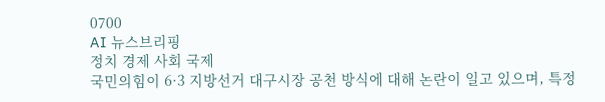0700
AI 뉴스브리핑
정치 경제 사회 국제
국민의힘이 6·3 지방선거 대구시장 공천 방식에 대해 논란이 일고 있으며, 특정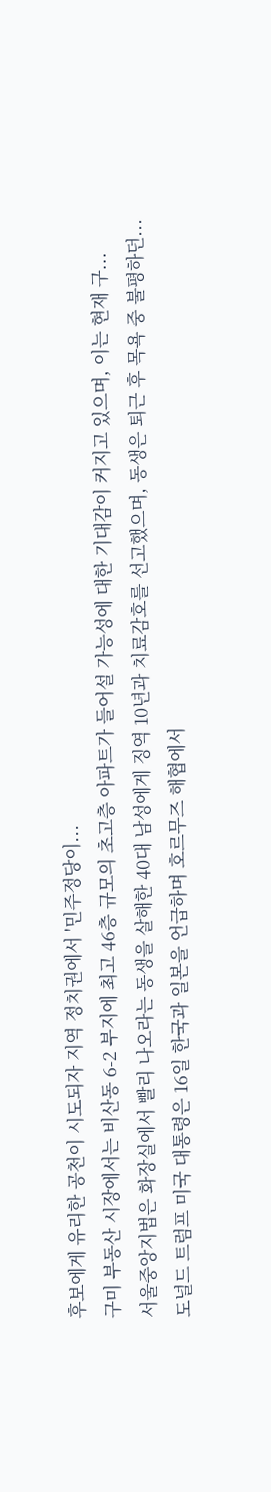후보에게 유리한 공천이 시도되자 지역 정치권에서 '민주정당이...
구미 부동산 시장에서는 비산동 6-2 부지에 최고 46층 규모의 초고층 아파트가 들어설 가능성에 대한 기대감이 커지고 있으며, 이는 현재 구...
서울중앙지법은 화장실에서 빨리 나오라는 동생을 살해한 40대 남성에게 징역 10년과 치료감호를 선고했으며, 동생은 퇴근 후 목욕 중 불평하던...
도널드 트럼프 미국 대통령은 16일 한국과 일본을 언급하며 호르무즈 해협에서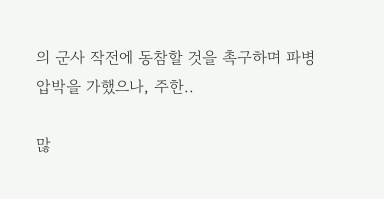의 군사 작전에 동참할 것을 촉구하며 파병 압박을 가했으나, 주한..

많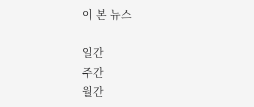이 본 뉴스

일간
주간
월간